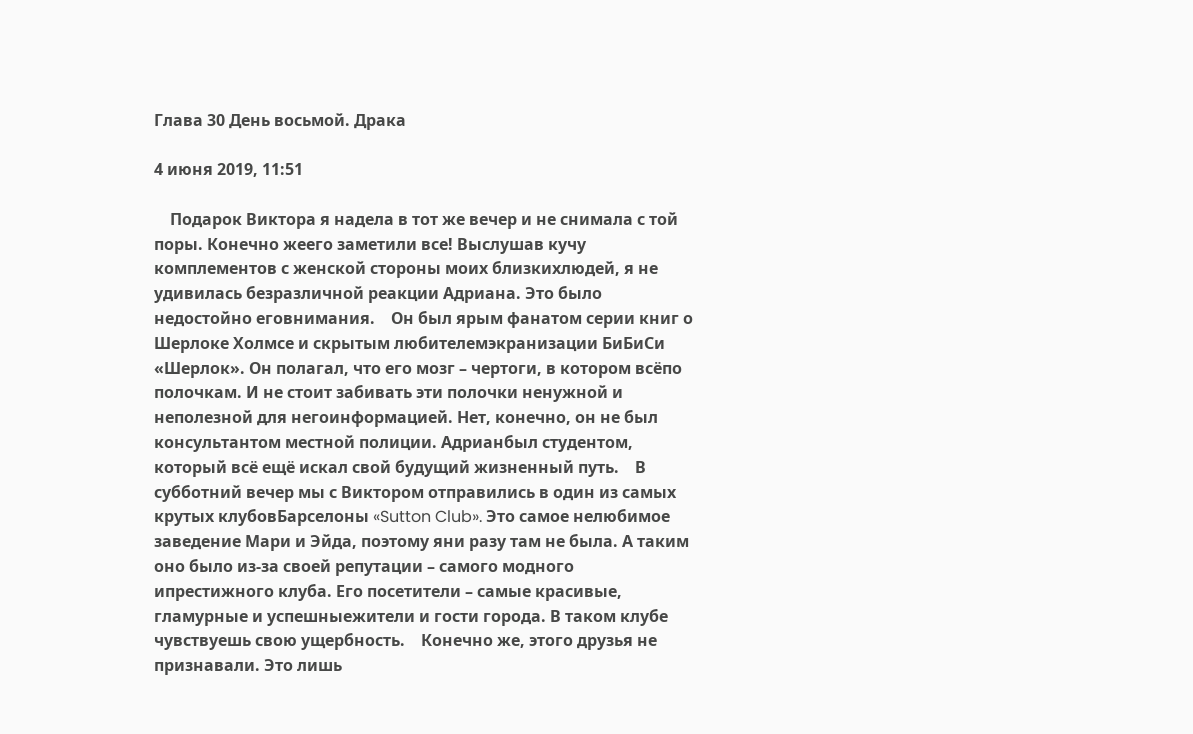Глава 30 День восьмой. Драка

4 июня 2019, 11:51

    Подарок Виктора я надела в тот же вечер и не снимала с той поры. Конечно жеего заметили все! Выслушав кучу комплементов с женской стороны моих близкихлюдей, я не удивилась безразличной реакции Адриана. Это было недостойно еговнимания.    Он был ярым фанатом серии книг о Шерлоке Холмсе и скрытым любителемэкранизации БиБиСи «Шерлок». Он полагал, что его мозг – чертоги, в котором всёпо полочкам. И не стоит забивать эти полочки ненужной и неполезной для негоинформацией. Нет, конечно, он не был консультантом местной полиции. Адрианбыл студентом, который всё ещё искал свой будущий жизненный путь.    В субботний вечер мы с Виктором отправились в один из самых крутых клубовБарселоны «Sutton Club». Это самое нелюбимое заведение Мари и Эйда, поэтому яни разу там не была. А таким оно было из-за своей репутации – самого модного ипрестижного клуба. Его посетители – самые красивые, гламурные и успешныежители и гости города. В таком клубе чувствуешь свою ущербность.    Конечно же, этого друзья не признавали. Это лишь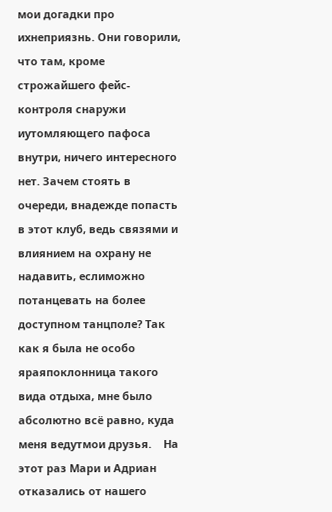мои догадки про ихнеприязнь. Они говорили, что там, кроме строжайшего фейс-контроля снаружи иутомляющего пафоса внутри, ничего интересного нет. Зачем стоять в очереди, внадежде попасть в этот клуб, ведь связями и влиянием на охрану не надавить, еслиможно потанцевать на более доступном танцполе? Так как я была не особо яраяпоклонница такого вида отдыха, мне было абсолютно всё равно, куда меня ведутмои друзья.    На этот раз Мари и Адриан отказались от нашего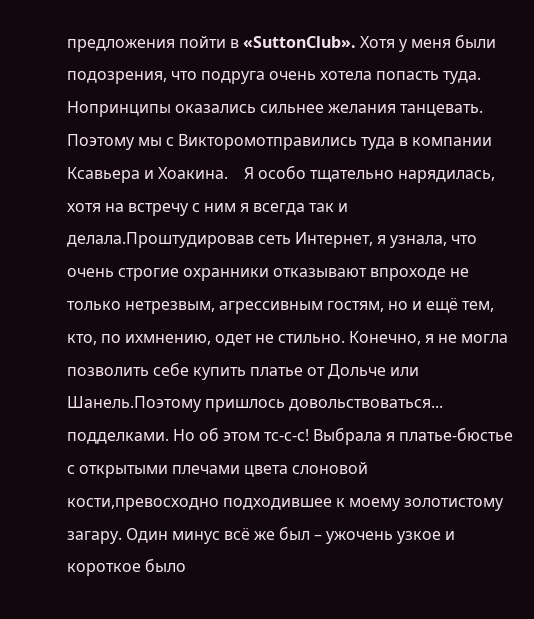предложения пойти в «SuttonClub». Хотя у меня были подозрения, что подруга очень хотела попасть туда. Нопринципы оказались сильнее желания танцевать. Поэтому мы с Викторомотправились туда в компании Ксавьера и Хоакина.    Я особо тщательно нарядилась, хотя на встречу с ним я всегда так и делала.Проштудировав сеть Интернет, я узнала, что очень строгие охранники отказывают впроходе не только нетрезвым, агрессивным гостям, но и ещё тем, кто, по ихмнению, одет не стильно. Конечно, я не могла позволить себе купить платье от Дольче или Шанель.Поэтому пришлось довольствоваться... подделками. Но об этом тс-с-с! Выбрала я платье-бюстье с открытыми плечами цвета слоновой кости,превосходно подходившее к моему золотистому загару. Один минус всё же был – ужочень узкое и короткое было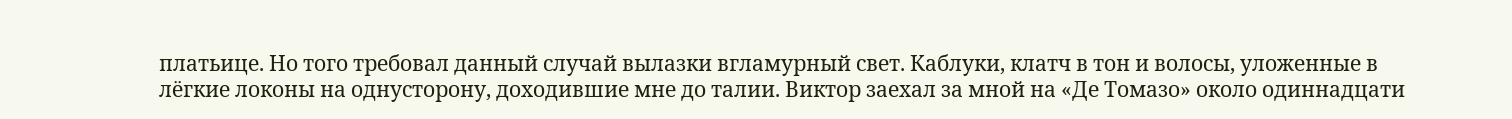платьице. Но того требовал данный случай вылазки вгламурный свет. Каблуки, клатч в тон и волосы, уложенные в лёгкие локоны на однусторону, доходившие мне до талии. Виктор заехал за мной на «Де Томазо» около одиннадцати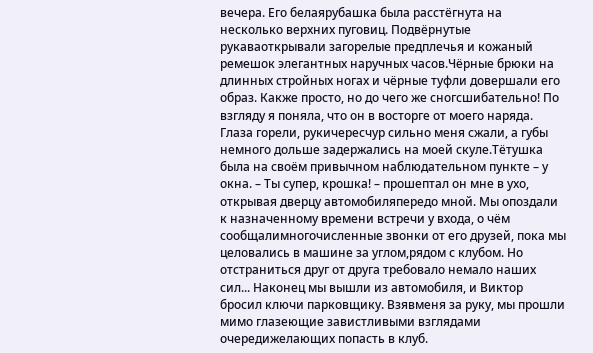вечера. Его белаярубашка была расстёгнута на несколько верхних пуговиц. Подвёрнутые рукаваоткрывали загорелые предплечья и кожаный ремешок элегантных наручных часов.Чёрные брюки на длинных стройных ногах и чёрные туфли довершали его образ. Какже просто, но до чего же сногсшибательно! По взгляду я поняла, что он в восторге от моего наряда. Глаза горели, рукичересчур сильно меня сжали, а губы немного дольше задержались на моей скуле.Тётушка была на своём привычном наблюдательном пункте – у окна. – Ты супер, крошка! – прошептал он мне в ухо, открывая дверцу автомобиляпередо мной. Мы опоздали к назначенному времени встречи у входа, о чём сообщалимногочисленные звонки от его друзей, пока мы целовались в машине за углом,рядом с клубом. Но отстраниться друг от друга требовало немало наших сил... Наконец мы вышли из автомобиля, и Виктор бросил ключи парковщику. Взявменя за руку, мы прошли мимо глазеющие завистливыми взглядами очередижелающих попасть в клуб.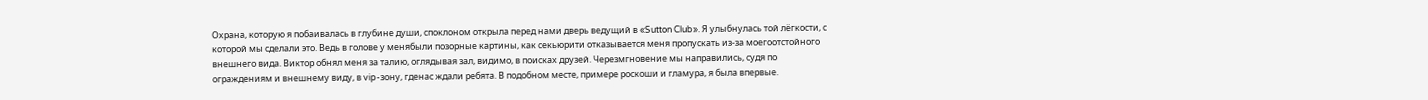Охрана, которую я побаивалась в глубине души, споклоном открыла перед нами дверь ведущий в «Sutton Club». Я улыбнулась той лёгкости, с которой мы сделали это. Ведь в голове у менябыли позорные картины, как секьюрити отказывается меня пропускать из-за моегоотстойного внешнего вида. Виктор обнял меня за талию, оглядывая зал, видимо, в поисках друзей. Черезмгновение мы направились, судя по ограждениям и внешнему виду, в vip-зону, гденас ждали ребята. В подобном месте, примере роскоши и гламура, я была впервые.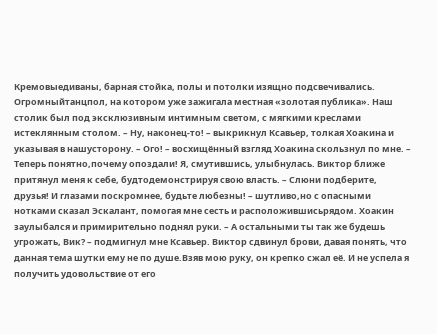Кремовыедиваны, барная стойка, полы и потолки изящно подсвечивались. Огромныйтанцпол, на котором уже зажигала местная «золотая публика». Наш столик был под эксклюзивным интимным светом, с мягкими креслами истеклянным столом. – Ну, наконец-то! – выкрикнул Ксавьер, толкая Хоакина и указывая в нашусторону. – Ого! – восхищённый взгляд Хоакина скользнул по мне. – Теперь понятно,почему опоздали! Я, смутившись, улыбнулась. Виктор ближе притянул меня к себе, будтодемонстрируя свою власть. – Слюни подберите, друзья! И глазами поскромнее, будьте любезны! – шутливо,но с опасными нотками сказал Эскалант, помогая мне сесть и расположившисьрядом. Хоакин заулыбался и примирительно поднял руки. – А остальными ты так же будешь угрожать, Вик? – подмигнул мне Ксавьер. Виктор сдвинул брови, давая понять, что данная тема шутки ему не по душе.Взяв мою руку, он крепко сжал её. И не успела я получить удовольствие от его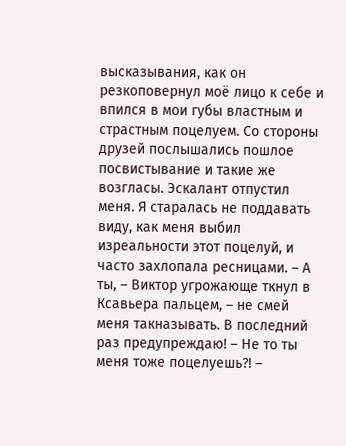высказывания, как он резкоповернул моё лицо к себе и впился в мои губы властным и страстным поцелуем. Со стороны друзей послышались пошлое посвистывание и такие же возгласы. Эскалант отпустил меня. Я старалась не поддавать виду, как меня выбил изреальности этот поцелуй, и часто захлопала ресницами. – А ты, – Виктор угрожающе ткнул в Ксавьера пальцем, – не смей меня такназывать. В последний раз предупреждаю! – Не то ты меня тоже поцелуешь?! –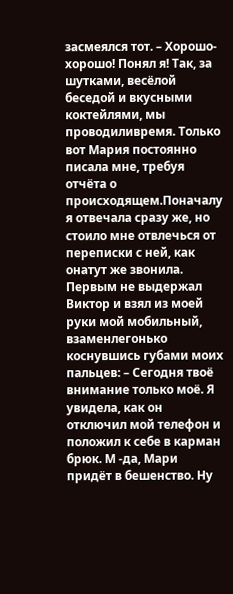засмеялся тот. – Хорошо-хорошо! Понял я! Так, за шутками, весёлой беседой и вкусными коктейлями, мы проводиливремя. Только вот Мария постоянно писала мне, требуя отчёта о происходящем.Поначалу я отвечала сразу же, но стоило мне отвлечься от переписки с ней, как онатут же звонила. Первым не выдержал Виктор и взял из моей руки мой мобильный, взаменлегонько коснувшись губами моих пальцев: – Сегодня твоё внимание только моё. Я увидела, как он отключил мой телефон и положил к себе в карман брюк. М -да, Мари придёт в бешенство. Ну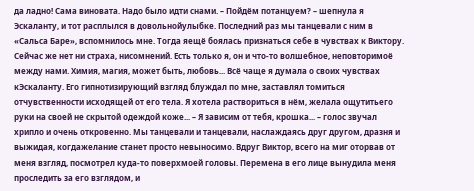да ладно! Сама виновата. Надо было идти снами. – Пойдём потанцуем? – шепнула я Эскаланту, и тот расплылся в довольнойулыбке. Последний раз мы танцевали с ним в «Сальса Баре», вспомнилось мне. Тогда яещё боялась признаться себе в чувствах к Виктору. Сейчас же нет ни страха, нисомнений. Есть только я, он и что-то волшебное, неповторимоё между нами. Химия, магия, может быть, любовь... Всё чаще я думала о своих чувствах кЭскаланту. Его гипнотизирующий взгляд блуждал по мне, заставлял томиться отчувственности исходящей от его тела. Я хотела раствориться в нём, желала ощутитьего руки на своей не скрытой одеждой коже... – Я зависим от тебя, крошка... – голос звучал хрипло и очень откровенно. Мы танцевали и танцевали, наслаждаясь друг другом, дразня и выжидая, когдажелание станет просто невыносимо. Вдруг Виктор, всего на миг оторвав от меня взгляд, посмотрел куда-то поверхмоей головы. Перемена в его лице вынудила меня проследить за его взглядом, и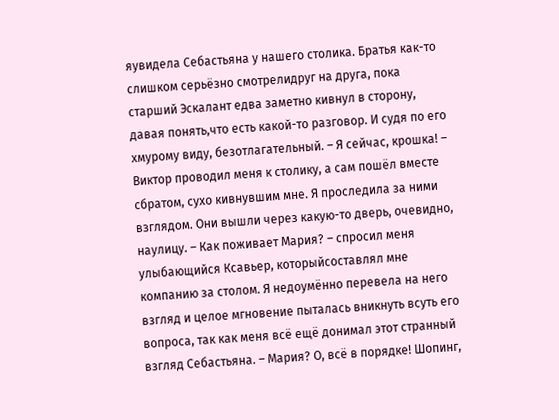яувидела Себастьяна у нашего столика. Братья как-то слишком серьёзно смотрелидруг на друга, пока старший Эскалант едва заметно кивнул в сторону, давая понять,что есть какой-то разговор. И судя по его хмурому виду, безотлагательный. – Я сейчас, крошка! – Виктор проводил меня к столику, а сам пошёл вместе сбратом, сухо кивнувшим мне. Я проследила за ними взглядом. Они вышли через какую-то дверь, очевидно, наулицу. – Как поживает Мария? – спросил меня улыбающийся Ксавьер, которыйсоставлял мне компанию за столом. Я недоумённо перевела на него взгляд и целое мгновение пыталась вникнуть всуть его вопроса, так как меня всё ещё донимал этот странный взгляд Себастьяна. – Мария? О, всё в порядке! Шопинг,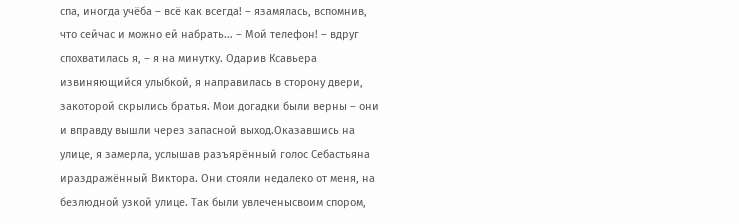спа, иногда учёба – всё как всегда! – язамялась, вспомнив, что сейчас и можно ей набрать... – Мой телефон! – вдруг спохватилась я, – я на минутку. Одарив Ксавьера извиняющийся улыбкой, я направилась в сторону двери, закоторой скрылись братья. Мои догадки были верны – они и вправду вышли через запасной выход.Оказавшись на улице, я замерла, услышав разъярённый голос Себастьяна ираздражённый Виктора. Они стояли недалеко от меня, на безлюдной узкой улице. Так были увлеченысвоим спором,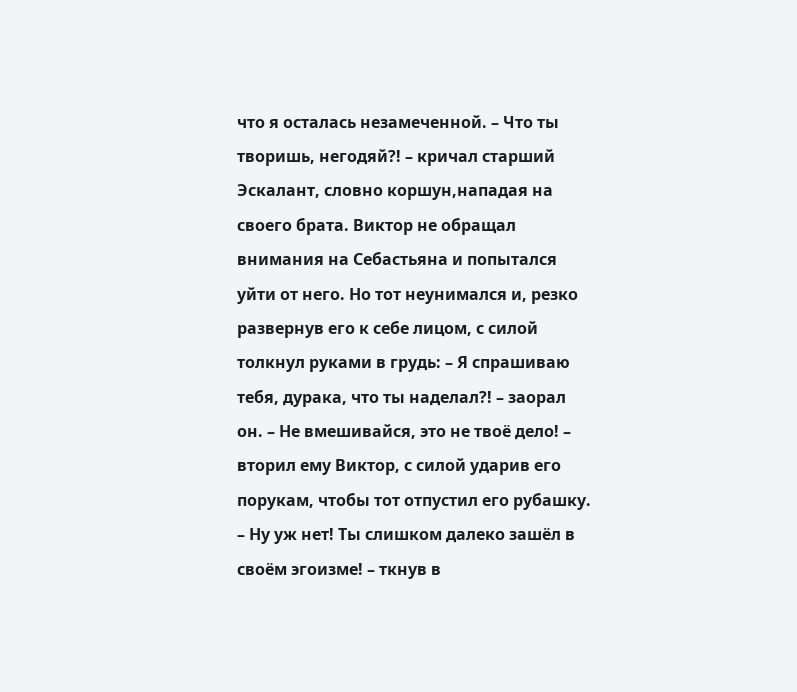что я осталась незамеченной. – Что ты творишь, негодяй?! – кричал старший Эскалант, словно коршун,нападая на своего брата. Виктор не обращал внимания на Себастьяна и попытался уйти от него. Но тот неунимался и, резко развернув его к себе лицом, с силой толкнул руками в грудь: – Я спрашиваю тебя, дурака, что ты наделал?! – заорал он. – Не вмешивайся, это не твоё дело! – вторил ему Виктор, с силой ударив его порукам, чтобы тот отпустил его рубашку. – Ну уж нет! Ты слишком далеко зашёл в своём эгоизме! – ткнув в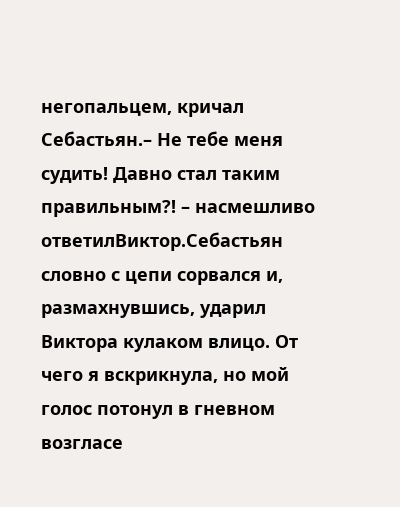негопальцем, кричал Себастьян.– Не тебе меня судить! Давно стал таким правильным?! – насмешливо ответилВиктор.Себастьян словно с цепи сорвался и, размахнувшись, ударил Виктора кулаком влицо. От чего я вскрикнула, но мой голос потонул в гневном возгласе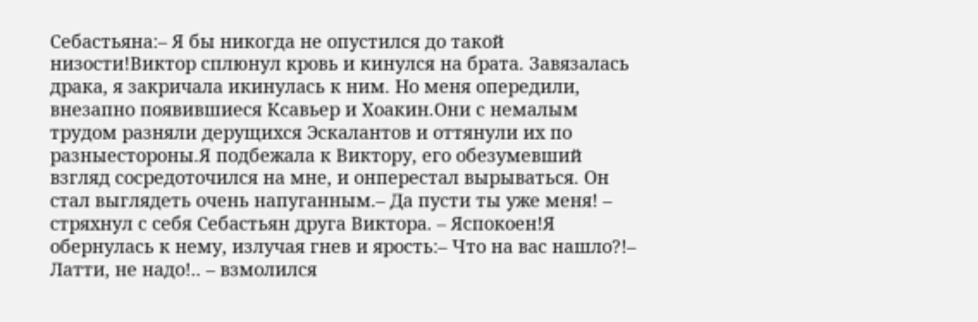Себастьяна:– Я бы никогда не опустился до такой низости!Виктор сплюнул кровь и кинулся на брата. Завязалась драка, я закричала икинулась к ним. Но меня опередили, внезапно появившиеся Ксавьер и Хоакин.Они с немалым трудом разняли дерущихся Эскалантов и оттянули их по разныестороны.Я подбежала к Виктору, его обезумевший взгляд сосредоточился на мне, и онперестал вырываться. Он стал выглядеть очень напуганным.– Да пусти ты уже меня! – стряхнул с себя Себастьян друга Виктора. – Яспокоен!Я обернулась к нему, излучая гнев и ярость:– Что на вас нашло?!– Латти, не надо!.. – взмолился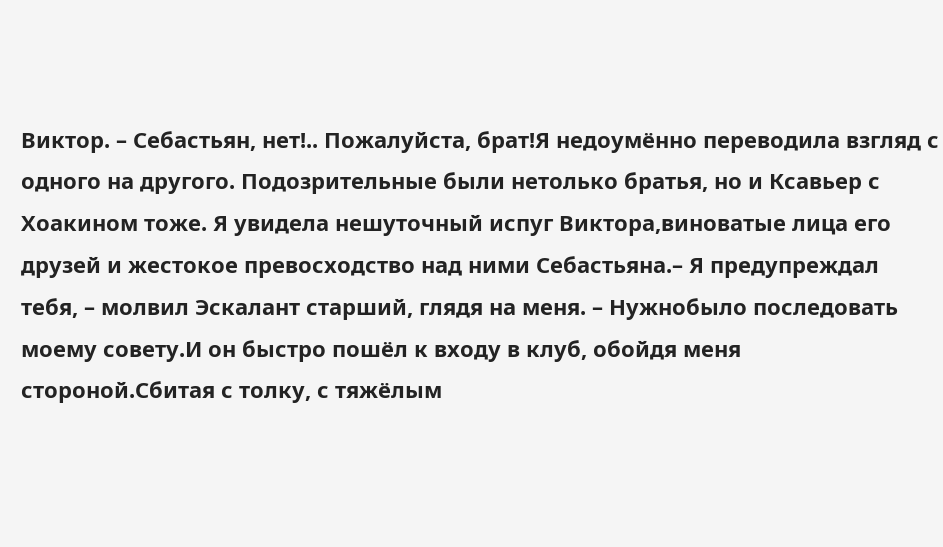Виктор. – Себастьян, нет!.. Пожалуйста, брат!Я недоумённо переводила взгляд с одного на другого. Подозрительные были нетолько братья, но и Ксавьер с Хоакином тоже. Я увидела нешуточный испуг Виктора,виноватые лица его друзей и жестокое превосходство над ними Себастьяна.– Я предупреждал тебя, – молвил Эскалант старший, глядя на меня. – Нужнобыло последовать моему совету.И он быстро пошёл к входу в клуб, обойдя меня стороной.Сбитая с толку, с тяжёлым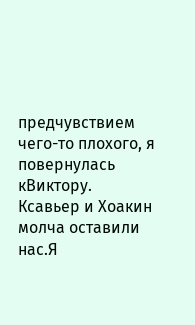предчувствием чего-то плохого, я повернулась кВиктору. Ксавьер и Хоакин молча оставили нас.Я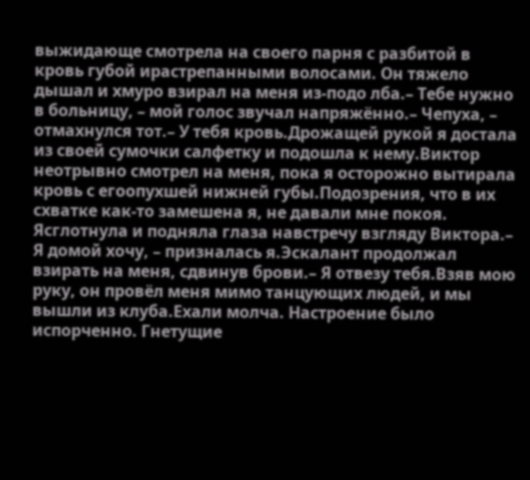выжидающе смотрела на своего парня с разбитой в кровь губой ирастрепанными волосами. Он тяжело дышал и хмуро взирал на меня из-подо лба.– Тебе нужно в больницу, – мой голос звучал напряжённо.– Чепуха, – отмахнулся тот.– У тебя кровь.Дрожащей рукой я достала из своей сумочки салфетку и подошла к нему.Виктор неотрывно смотрел на меня, пока я осторожно вытирала кровь с егоопухшей нижней губы.Подозрения, что в их схватке как-то замешена я, не давали мне покоя. Ясглотнула и подняла глаза навстречу взгляду Виктора.– Я домой хочу, – призналась я.Эскалант продолжал взирать на меня, сдвинув брови.– Я отвезу тебя.Взяв мою руку, он провёл меня мимо танцующих людей, и мы вышли из клуба.Ехали молча. Настроение было испорченно. Гнетущие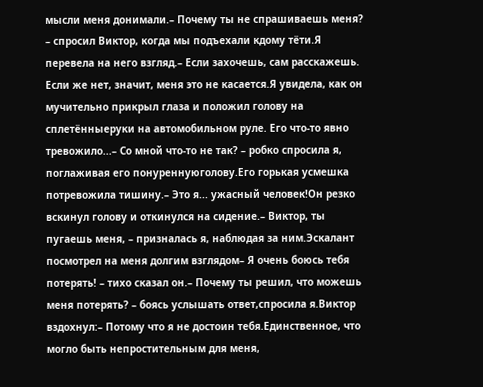мысли меня донимали.– Почему ты не спрашиваешь меня? – спросил Виктор, когда мы подъехали кдому тёти.Я перевела на него взгляд.– Если захочешь, сам расскажешь. Если же нет, значит, меня это не касается.Я увидела, как он мучительно прикрыл глаза и положил голову на сплетённыеруки на автомобильном руле. Его что-то явно тревожило...– Со мной что-то не так? – робко спросила я, поглаживая его понуреннуюголову.Его горькая усмешка потревожила тишину.– Это я... ужасный человек!Он резко вскинул голову и откинулся на сидение.– Виктор, ты пугаешь меня, – призналась я, наблюдая за ним.Эскалант посмотрел на меня долгим взглядом– Я очень боюсь тебя потерять! – тихо сказал он.– Почему ты решил, что можешь меня потерять? – боясь услышать ответ,спросила я.Виктор вздохнул:– Потому что я не достоин тебя.Единственное, что могло быть непростительным для меня,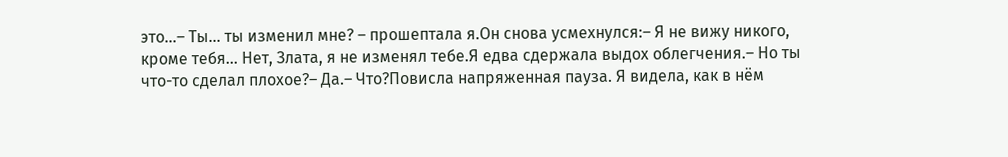это...– Ты... ты изменил мне? – прошептала я.Он снова усмехнулся:– Я не вижу никого, кроме тебя... Нет, Злата, я не изменял тебе.Я едва сдержала выдох облегчения.– Но ты что-то сделал плохое?– Да.– Что?Повисла напряженная пауза. Я видела, как в нём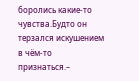боролись какие-то чувства.Будто он терзался искушением в чём-то признаться.–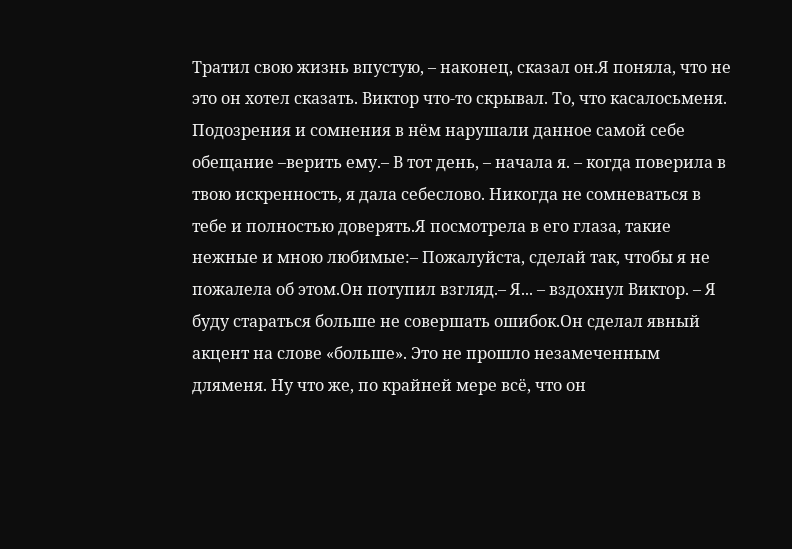Тратил свою жизнь впустую, – наконец, сказал он.Я поняла, что не это он хотел сказать. Виктор что-то скрывал. То, что касалосьменя. Подозрения и сомнения в нём нарушали данное самой себе обещание –верить ему.– В тот день, – начала я. – когда поверила в твою искренность, я дала себеслово. Никогда не сомневаться в тебе и полностью доверять.Я посмотрела в его глаза, такие нежные и мною любимые:– Пожалуйста, сделай так, чтобы я не пожалела об этом.Он потупил взгляд.– Я... – вздохнул Виктор. – Я буду стараться больше не совершать ошибок.Он сделал явный акцент на слове «больше». Это не прошло незамеченным дляменя. Ну что же, по крайней мере всё, что он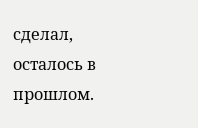сделал, осталось в прошлом.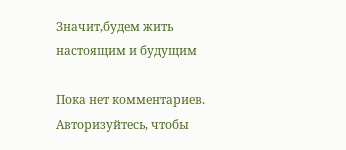Значит,будем жить настоящим и будущим

Пока нет комментариев. Авторизуйтесь, чтобы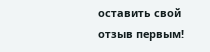оставить свой отзыв первым!